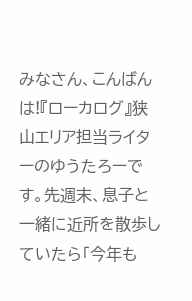みなさん、こんばんは!『ローカログ』狭山エリア担当ライターのゆうたろーです。先週末、息子と一緒に近所を散歩していたら「今年も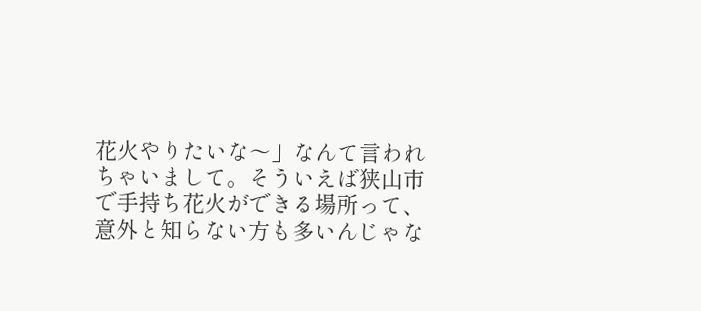花火やりたいな〜」なんて言われちゃいまして。そういえば狭山市で手持ち花火ができる場所って、意外と知らない方も多いんじゃな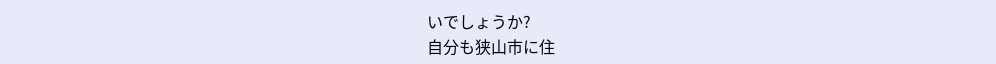いでしょうか?
自分も狭山市に住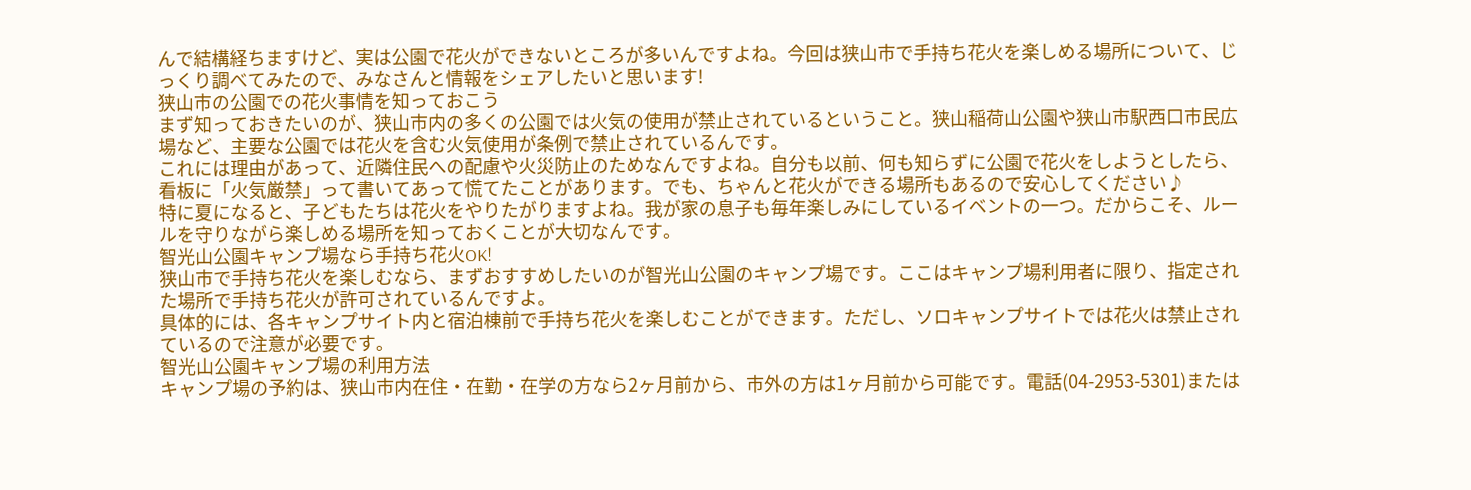んで結構経ちますけど、実は公園で花火ができないところが多いんですよね。今回は狭山市で手持ち花火を楽しめる場所について、じっくり調べてみたので、みなさんと情報をシェアしたいと思います!
狭山市の公園での花火事情を知っておこう
まず知っておきたいのが、狭山市内の多くの公園では火気の使用が禁止されているということ。狭山稲荷山公園や狭山市駅西口市民広場など、主要な公園では花火を含む火気使用が条例で禁止されているんです。
これには理由があって、近隣住民への配慮や火災防止のためなんですよね。自分も以前、何も知らずに公園で花火をしようとしたら、看板に「火気厳禁」って書いてあって慌てたことがあります。でも、ちゃんと花火ができる場所もあるので安心してください♪
特に夏になると、子どもたちは花火をやりたがりますよね。我が家の息子も毎年楽しみにしているイベントの一つ。だからこそ、ルールを守りながら楽しめる場所を知っておくことが大切なんです。
智光山公園キャンプ場なら手持ち花火OK!
狭山市で手持ち花火を楽しむなら、まずおすすめしたいのが智光山公園のキャンプ場です。ここはキャンプ場利用者に限り、指定された場所で手持ち花火が許可されているんですよ。
具体的には、各キャンプサイト内と宿泊棟前で手持ち花火を楽しむことができます。ただし、ソロキャンプサイトでは花火は禁止されているので注意が必要です。
智光山公園キャンプ場の利用方法
キャンプ場の予約は、狭山市内在住・在勤・在学の方なら2ヶ月前から、市外の方は1ヶ月前から可能です。電話(04-2953-5301)または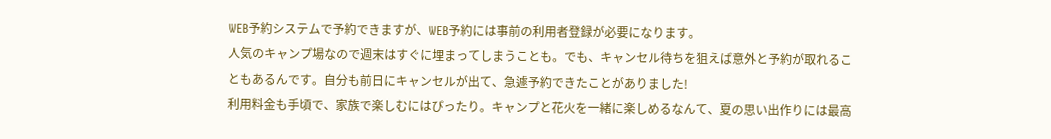WEB予約システムで予約できますが、WEB予約には事前の利用者登録が必要になります。
人気のキャンプ場なので週末はすぐに埋まってしまうことも。でも、キャンセル待ちを狙えば意外と予約が取れることもあるんです。自分も前日にキャンセルが出て、急遽予約できたことがありました!
利用料金も手頃で、家族で楽しむにはぴったり。キャンプと花火を一緒に楽しめるなんて、夏の思い出作りには最高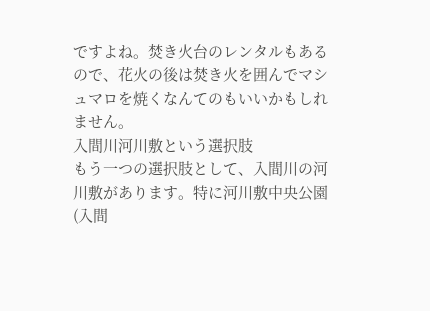ですよね。焚き火台のレンタルもあるので、花火の後は焚き火を囲んでマシュマロを焼くなんてのもいいかもしれません。
入間川河川敷という選択肢
もう一つの選択肢として、入間川の河川敷があります。特に河川敷中央公園(入間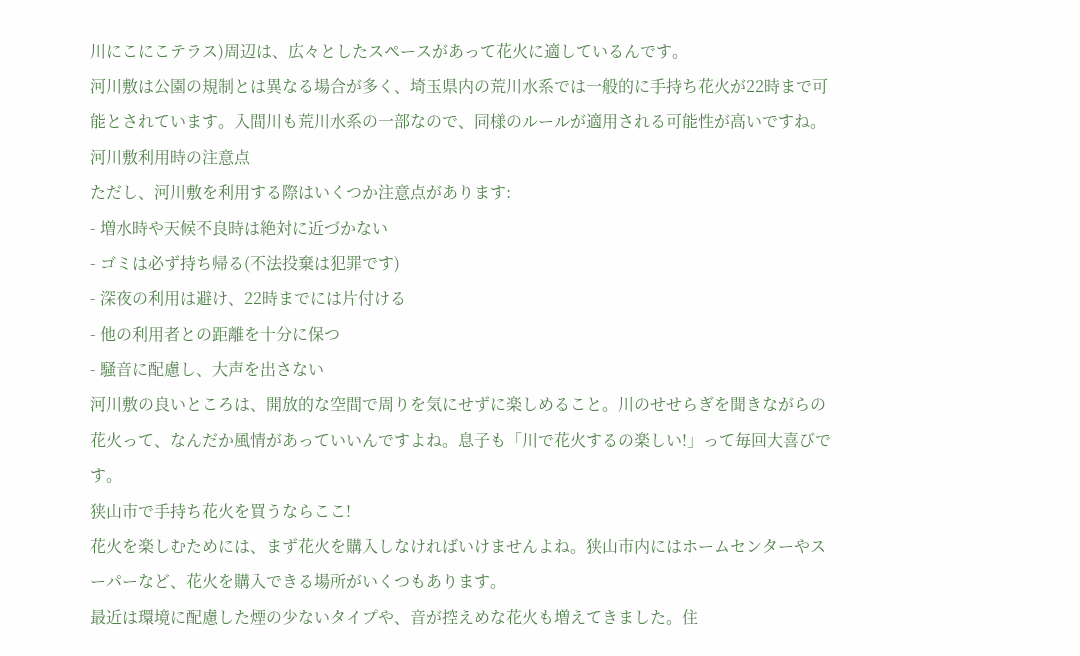川にこにこテラス)周辺は、広々としたスペースがあって花火に適しているんです。
河川敷は公園の規制とは異なる場合が多く、埼玉県内の荒川水系では一般的に手持ち花火が22時まで可能とされています。入間川も荒川水系の一部なので、同様のルールが適用される可能性が高いですね。
河川敷利用時の注意点
ただし、河川敷を利用する際はいくつか注意点があります:
- 増水時や天候不良時は絶対に近づかない
- ゴミは必ず持ち帰る(不法投棄は犯罪です)
- 深夜の利用は避け、22時までには片付ける
- 他の利用者との距離を十分に保つ
- 騒音に配慮し、大声を出さない
河川敷の良いところは、開放的な空間で周りを気にせずに楽しめること。川のせせらぎを聞きながらの花火って、なんだか風情があっていいんですよね。息子も「川で花火するの楽しい!」って毎回大喜びです。
狭山市で手持ち花火を買うならここ!
花火を楽しむためには、まず花火を購入しなければいけませんよね。狭山市内にはホームセンターやスーパーなど、花火を購入できる場所がいくつもあります。
最近は環境に配慮した煙の少ないタイプや、音が控えめな花火も増えてきました。住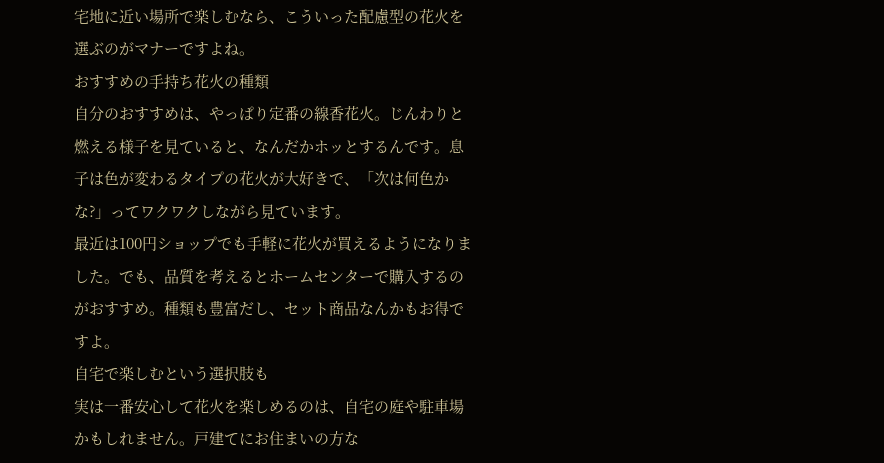宅地に近い場所で楽しむなら、こういった配慮型の花火を選ぶのがマナーですよね。
おすすめの手持ち花火の種類
自分のおすすめは、やっぱり定番の線香花火。じんわりと燃える様子を見ていると、なんだかホッとするんです。息子は色が変わるタイプの花火が大好きで、「次は何色かな?」ってワクワクしながら見ています。
最近は100円ショップでも手軽に花火が買えるようになりました。でも、品質を考えるとホームセンターで購入するのがおすすめ。種類も豊富だし、セット商品なんかもお得ですよ。
自宅で楽しむという選択肢も
実は一番安心して花火を楽しめるのは、自宅の庭や駐車場かもしれません。戸建てにお住まいの方な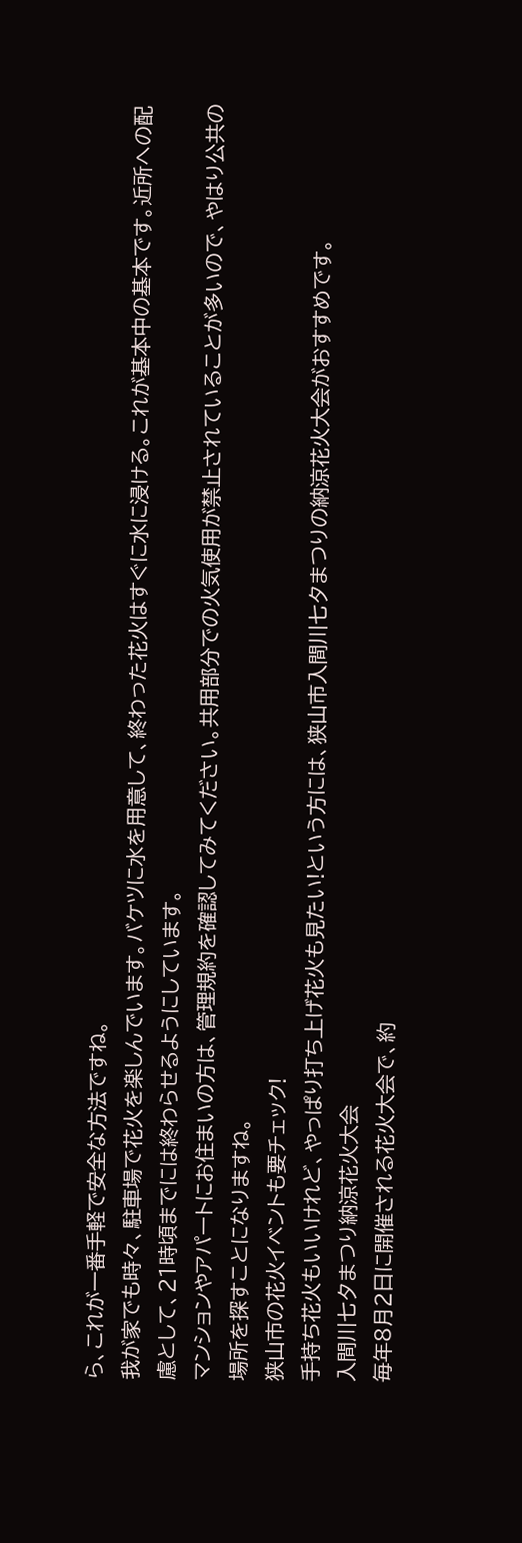ら、これが一番手軽で安全な方法ですね。
我が家でも時々、駐車場で花火を楽しんでいます。バケツに水を用意して、終わった花火はすぐに水に浸ける。これが基本中の基本です。近所への配慮として、21時頃までには終わらせるようにしています。
マンションやアパートにお住まいの方は、管理規約を確認してみてください。共用部分での火気使用が禁止されていることが多いので、やはり公共の場所を探すことになりますね。
狭山市の花火イベントも要チェック!
手持ち花火もいいけれど、やっぱり打ち上げ花火も見たい!という方には、狭山市入間川七夕まつりの納涼花火大会がおすすめです。
入間川七夕まつり納涼花火大会
毎年8月2日に開催される花火大会で、約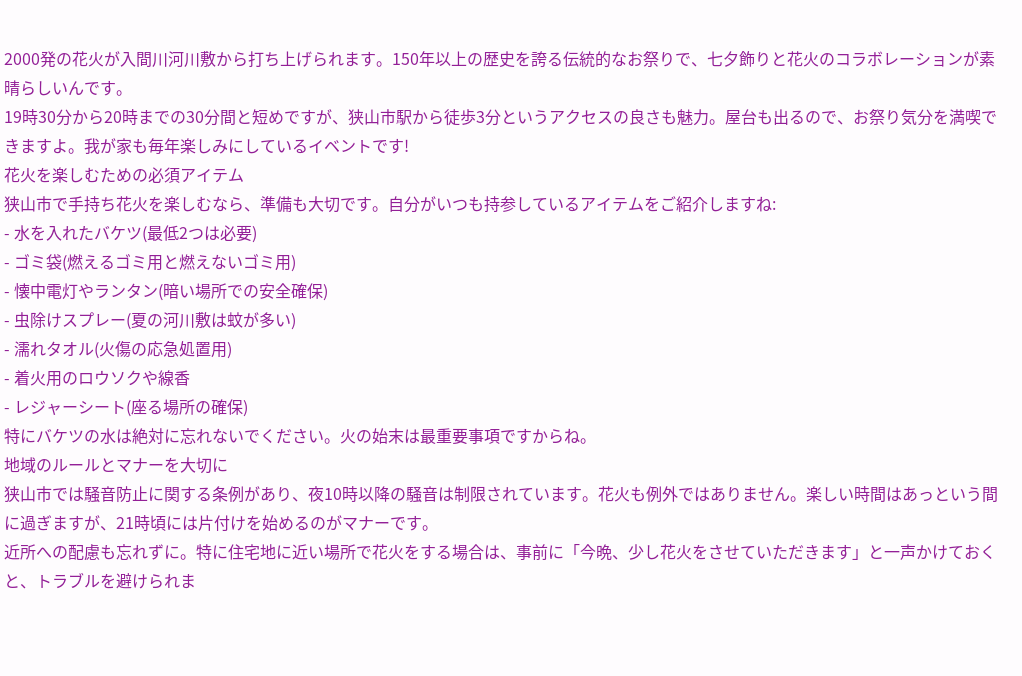2000発の花火が入間川河川敷から打ち上げられます。150年以上の歴史を誇る伝統的なお祭りで、七夕飾りと花火のコラボレーションが素晴らしいんです。
19時30分から20時までの30分間と短めですが、狭山市駅から徒歩3分というアクセスの良さも魅力。屋台も出るので、お祭り気分を満喫できますよ。我が家も毎年楽しみにしているイベントです!
花火を楽しむための必須アイテム
狭山市で手持ち花火を楽しむなら、準備も大切です。自分がいつも持参しているアイテムをご紹介しますね:
- 水を入れたバケツ(最低2つは必要)
- ゴミ袋(燃えるゴミ用と燃えないゴミ用)
- 懐中電灯やランタン(暗い場所での安全確保)
- 虫除けスプレー(夏の河川敷は蚊が多い)
- 濡れタオル(火傷の応急処置用)
- 着火用のロウソクや線香
- レジャーシート(座る場所の確保)
特にバケツの水は絶対に忘れないでください。火の始末は最重要事項ですからね。
地域のルールとマナーを大切に
狭山市では騒音防止に関する条例があり、夜10時以降の騒音は制限されています。花火も例外ではありません。楽しい時間はあっという間に過ぎますが、21時頃には片付けを始めるのがマナーです。
近所への配慮も忘れずに。特に住宅地に近い場所で花火をする場合は、事前に「今晩、少し花火をさせていただきます」と一声かけておくと、トラブルを避けられま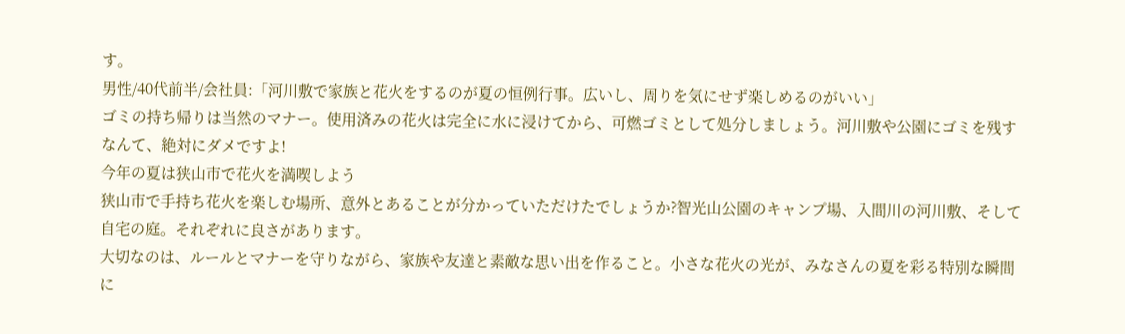す。
男性/40代前半/会社員:「河川敷で家族と花火をするのが夏の恒例行事。広いし、周りを気にせず楽しめるのがいい」
ゴミの持ち帰りは当然のマナー。使用済みの花火は完全に水に浸けてから、可燃ゴミとして処分しましょう。河川敷や公園にゴミを残すなんて、絶対にダメですよ!
今年の夏は狭山市で花火を満喫しよう
狭山市で手持ち花火を楽しむ場所、意外とあることが分かっていただけたでしょうか?智光山公園のキャンプ場、入間川の河川敷、そして自宅の庭。それぞれに良さがあります。
大切なのは、ルールとマナーを守りながら、家族や友達と素敵な思い出を作ること。小さな花火の光が、みなさんの夏を彩る特別な瞬間に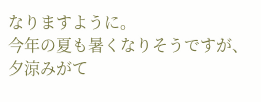なりますように。
今年の夏も暑くなりそうですが、夕涼みがて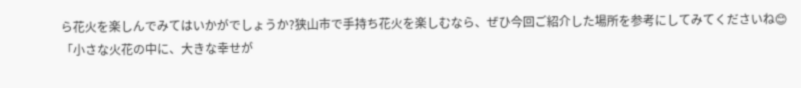ら花火を楽しんでみてはいかがでしょうか?狭山市で手持ち花火を楽しむなら、ぜひ今回ご紹介した場所を参考にしてみてくださいね😊
「小さな火花の中に、大きな幸せが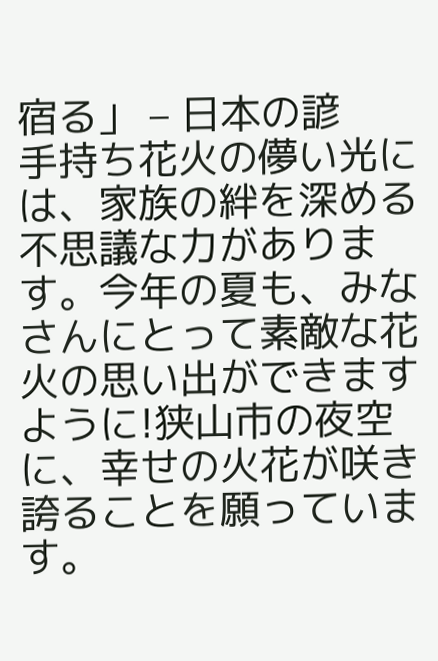宿る」 – 日本の諺
手持ち花火の儚い光には、家族の絆を深める不思議な力があります。今年の夏も、みなさんにとって素敵な花火の思い出ができますように!狭山市の夜空に、幸せの火花が咲き誇ることを願っています。